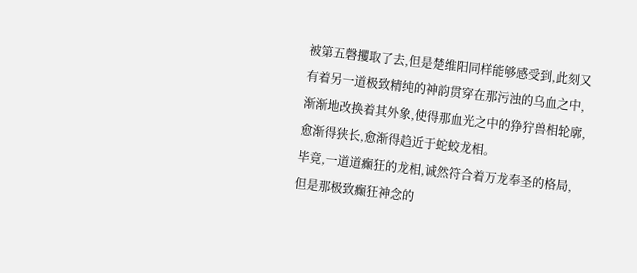被第五磬攫取了去,但是楚维阳同样能够感受到,此刻又有着另一道极致精纯的神韵贯穿在那污浊的乌血之中,渐渐地改换着其外象,使得那血光之中的狰狞兽相轮廓,愈渐得狭长,愈渐得趋近于蛇蛟龙相。
毕竟,一道道癫狂的龙相,诚然符合着万龙奉圣的格局,但是那极致癫狂神念的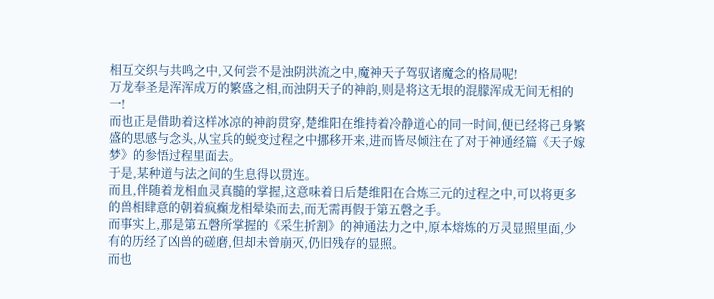相互交织与共鸣之中,又何尝不是浊阴洪流之中,魔神天子驾驭诸魔念的格局呢!
万龙奉圣是浑浑成万的繁盛之相,而浊阴天子的神韵,则是将这无垠的混朦浑成无间无相的一!
而也正是借助着这样冰凉的神韵贯穿,楚维阳在维持着冷静道心的同一时间,便已经将己身繁盛的思感与念头,从宝兵的蜕变过程之中挪移开来,进而皆尽倾注在了对于神通经篇《天子嫁梦》的参悟过程里面去。
于是,某种道与法之间的生息得以贯连。
而且,伴随着龙相血灵真髓的掌握,这意味着日后楚维阳在合炼三元的过程之中,可以将更多的兽相肆意的朝着疯癫龙相晕染而去,而无需再假于第五磬之手。
而事实上,那是第五磬所掌握的《采生折割》的神通法力之中,原本熔炼的万灵显照里面,少有的历经了凶兽的磋磨,但却未曾崩灭,仍旧残存的显照。
而也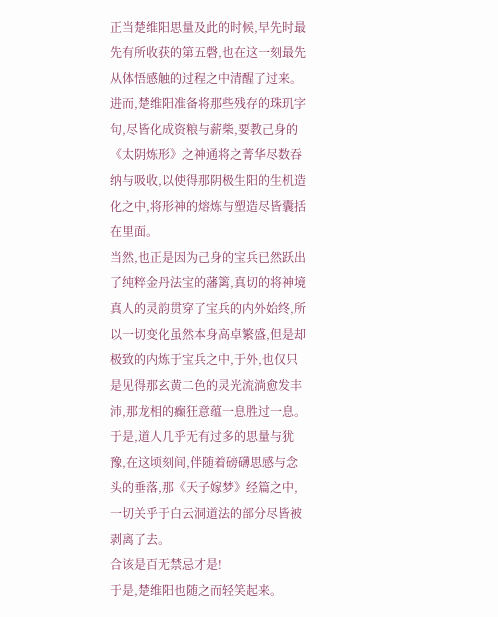正当楚维阳思量及此的时候,早先时最先有所收获的第五磬,也在这一刻最先从体悟感触的过程之中清醒了过来。
进而,楚维阳准备将那些残存的珠玑字句,尽皆化成资粮与薪柴,要教己身的《太阴炼形》之神通将之菁华尽数吞纳与吸收,以使得那阴极生阳的生机造化之中,将形神的熔炼与塑造尽皆囊括在里面。
当然,也正是因为己身的宝兵已然跃出了纯粹金丹法宝的藩篱,真切的将神境真人的灵韵贯穿了宝兵的内外始终,所以一切变化虽然本身高卓繁盛,但是却极致的内炼于宝兵之中,于外,也仅只是见得那玄黄二色的灵光流淌愈发丰沛,那龙相的癫狂意蕴一息胜过一息。
于是,道人几乎无有过多的思量与犹豫,在这顷刻间,伴随着磅礴思感与念头的垂落,那《天子嫁梦》经篇之中,一切关乎于白云洞道法的部分尽皆被剥离了去。
合该是百无禁忌才是!
于是,楚维阳也随之而轻笑起来。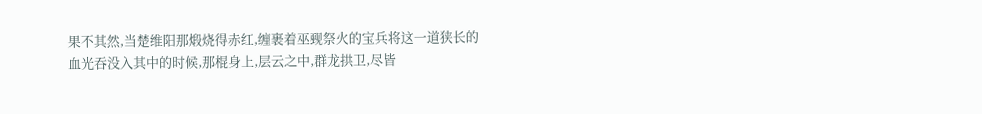果不其然,当楚维阳那煅烧得赤红,缠裹着巫觋祭火的宝兵将这一道狭长的血光吞没入其中的时候,那棍身上,层云之中,群龙拱卫,尽皆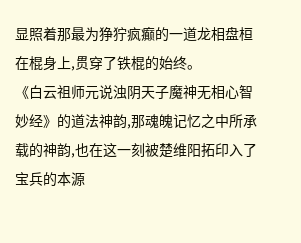显照着那最为狰狞疯癫的一道龙相盘桓在棍身上,贯穿了铁棍的始终。
《白云祖师元说浊阴天子魔神无相心智妙经》的道法神韵,那魂魄记忆之中所承载的神韵,也在这一刻被楚维阳拓印入了宝兵的本源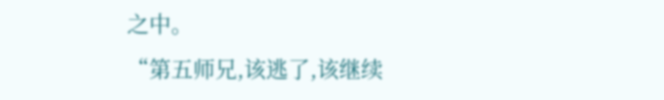之中。
“第五师兄,该逃了,该继续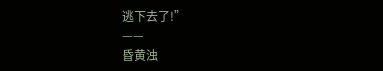逃下去了!”
——
昏黄浊